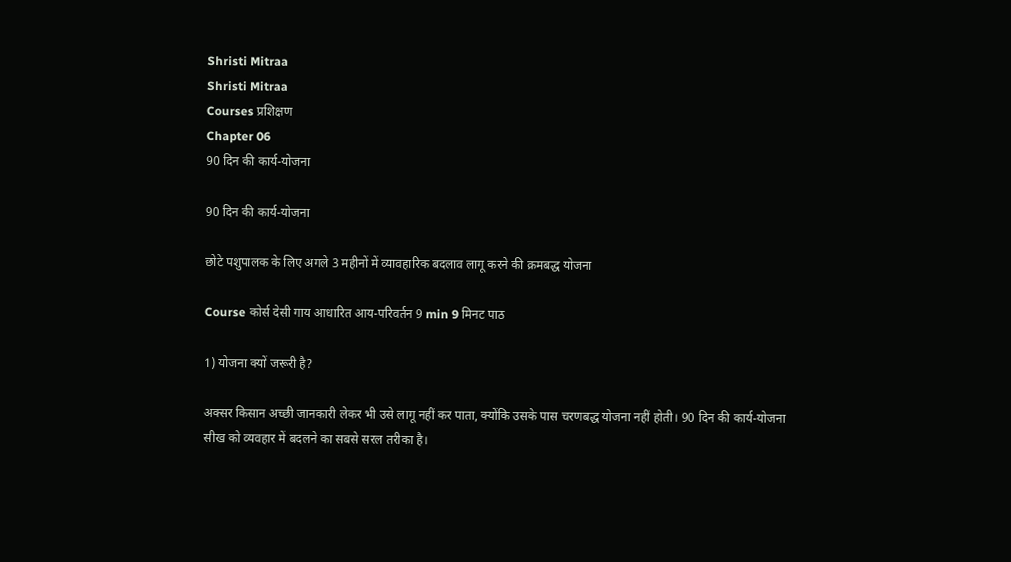Shristi Mitraa
Shristi Mitraa
Courses प्रशिक्षण
Chapter 06
90 दिन की कार्य-योजना

90 दिन की कार्य-योजना

छोटे पशुपालक के लिए अगले 3 महीनों में व्यावहारिक बदलाव लागू करने की क्रमबद्ध योजना

Course कोर्स देसी गाय आधारित आय-परिवर्तन 9 min 9 मिनट पाठ

1) योजना क्यों जरूरी है?

अक्सर किसान अच्छी जानकारी लेकर भी उसे लागू नहीं कर पाता, क्योंकि उसके पास चरणबद्ध योजना नहीं होती। 90 दिन की कार्य-योजना सीख को व्यवहार में बदलने का सबसे सरल तरीका है।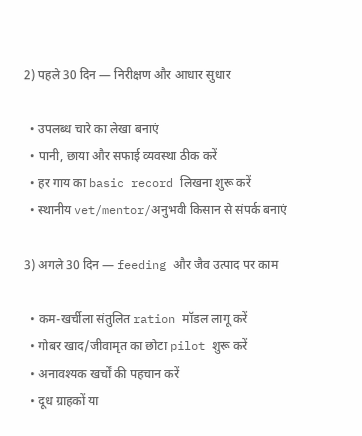2) पहले 30 दिन — निरीक्षण और आधार सुधार

  • उपलब्ध चारे का लेखा बनाएं
  • पानी, छाया और सफाई व्यवस्था ठीक करें
  • हर गाय का basic record लिखना शुरू करें
  • स्थानीय vet/mentor/अनुभवी किसान से संपर्क बनाएं

3) अगले 30 दिन — feeding और जैव उत्पाद पर काम

  • कम-खर्चीला संतुलित ration मॉडल लागू करें
  • गोबर खाद/जीवामृत का छोटा pilot शुरू करें
  • अनावश्यक खर्चों की पहचान करें
  • दूध ग्राहकों या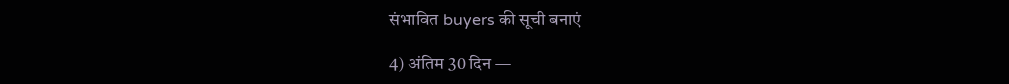संभावित buyers की सूची बनाएं

4) अंतिम 30 दिन —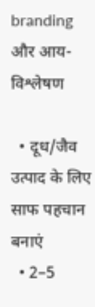branding और आय-विश्लेषण

  • दूध/जैव उत्पाद के लिए साफ पहचान बनाएं
  • 2–5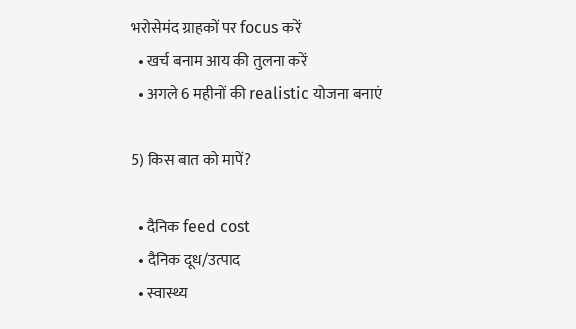भरोसेमंद ग्राहकों पर focus करें
  • खर्च बनाम आय की तुलना करें
  • अगले 6 महीनों की realistic योजना बनाएं

5) किस बात को मापें?

  • दैनिक feed cost
  • दैनिक दूध/उत्पाद
  • स्वास्थ्य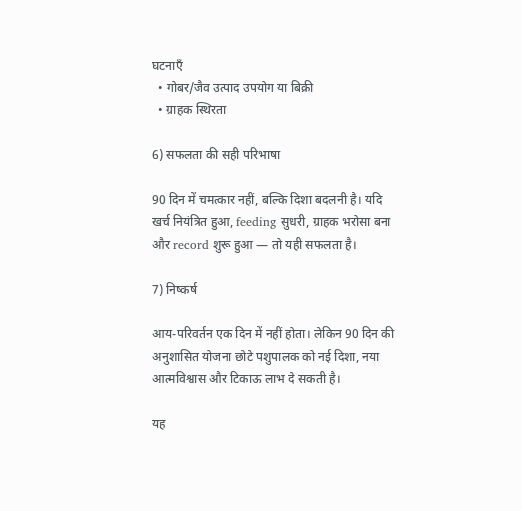घटनाएँ
  • गोबर/जैव उत्पाद उपयोग या बिक्री
  • ग्राहक स्थिरता

6) सफलता की सही परिभाषा

90 दिन में चमत्कार नहीं, बल्कि दिशा बदलनी है। यदि खर्च नियंत्रित हुआ, feeding सुधरी, ग्राहक भरोसा बना और record शुरू हुआ — तो यही सफलता है।

7) निष्कर्ष

आय-परिवर्तन एक दिन में नहीं होता। लेकिन 90 दिन की अनुशासित योजना छोटे पशुपालक को नई दिशा, नया आत्मविश्वास और टिकाऊ लाभ दे सकती है।

यह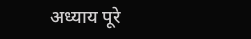अध्याय पूरे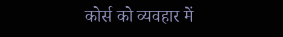कोर्स को व्यवहार में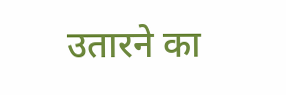उतारने का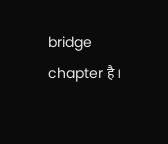bridge chapter है।